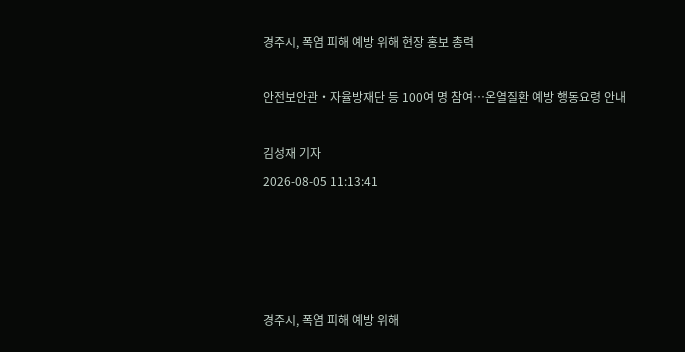경주시, 폭염 피해 예방 위해 현장 홍보 총력

안전보안관‧자율방재단 등 100여 명 참여…온열질환 예방 행동요령 안내

김성재 기자
2026-08-05 11:13:41




경주시, 폭염 피해 예방 위해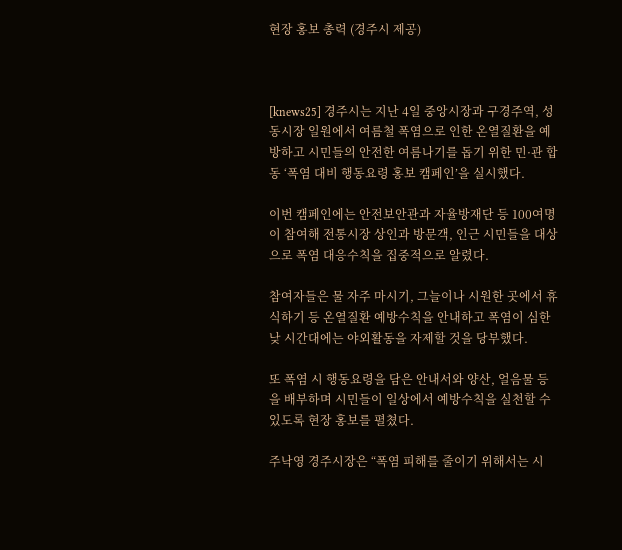현장 홍보 총력 (경주시 제공)



[knews25] 경주시는 지난 4일 중앙시장과 구경주역, 성동시장 일원에서 여름철 폭염으로 인한 온열질환을 예방하고 시민들의 안전한 여름나기를 돕기 위한 민·관 합동 ‘폭염 대비 행동요령 홍보 캠페인’을 실시했다.

이번 캠페인에는 안전보안관과 자율방재단 등 100여명이 참여해 전통시장 상인과 방문객, 인근 시민들을 대상으로 폭염 대응수칙을 집중적으로 알렸다.

참여자들은 물 자주 마시기, 그늘이나 시원한 곳에서 휴식하기 등 온열질환 예방수칙을 안내하고 폭염이 심한 낮 시간대에는 야외활동을 자제할 것을 당부했다.

또 폭염 시 행동요령을 담은 안내서와 양산, 얼음물 등을 배부하며 시민들이 일상에서 예방수칙을 실천할 수 있도록 현장 홍보를 펼쳤다.

주낙영 경주시장은 “폭염 피해를 줄이기 위해서는 시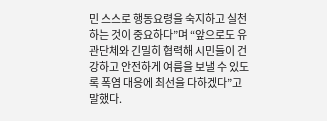민 스스로 행동요령을 숙지하고 실천하는 것이 중요하다”며 “앞으로도 유관단체와 긴밀히 협력해 시민들이 건강하고 안전하게 여름을 보낼 수 있도록 폭염 대응에 최선을 다하겠다”고 말했다.